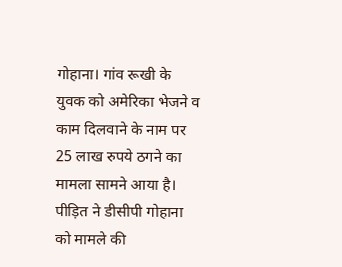गोहाना। गांव रूखी के युवक को अमेरिका भेजने व काम दिलवाने के नाम पर 25 लाख रुपये ठगने का मामला सामने आया है। पीड़ित ने डीसीपी गोहाना को मामले की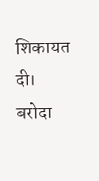शिकायत दी। बरोदा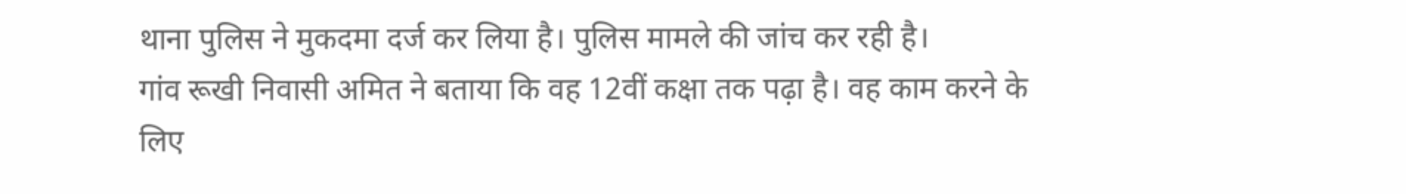थाना पुलिस ने मुकदमा दर्ज कर लिया है। पुलिस मामले की जांच कर रही है।
गांव रूखी निवासी अमित ने बताया कि वह 12वीं कक्षा तक पढ़ा है। वह काम करने के लिए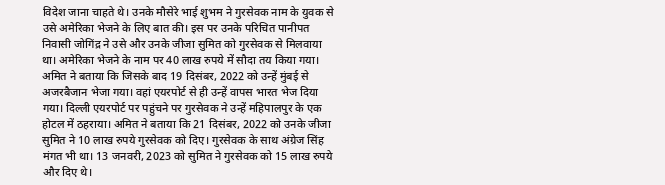विदेश जाना चाहते थे। उनके मौसेरे भाई शुभम ने गुरसेवक नाम के युवक से उसे अमेरिका भेजने के लिए बात की। इस पर उनके परिचित पानीपत निवासी जोगिंद्र ने उसे और उनके जीजा सुमित को गुरसेवक से मिलवाया था। अमेरिका भेजने के नाम पर 40 लाख रुपये में सौदा तय किया गया। अमित ने बताया कि जिसके बाद 19 दिसंबर, 2022 को उन्हें मुंबई से अजरबैजान भेजा गया। वहां एयरपोर्ट से ही उन्हें वापस भारत भेज दिया गया। दिल्ली एयरपोर्ट पर पहुंचने पर गुरसेवक ने उन्हें महिपालपुर के एक होटल में ठहराया। अमित ने बताया कि 21 दिसंबर, 2022 को उनके जीजा सुमित ने 10 लाख रुपये गुरसेवक को दिए। गुरसेवक के साथ अंग्रेज सिंह मंगत भी था। 13 जनवरी, 2023 को सुमित ने गुरसेवक को 15 लाख रुपये और दिए थे।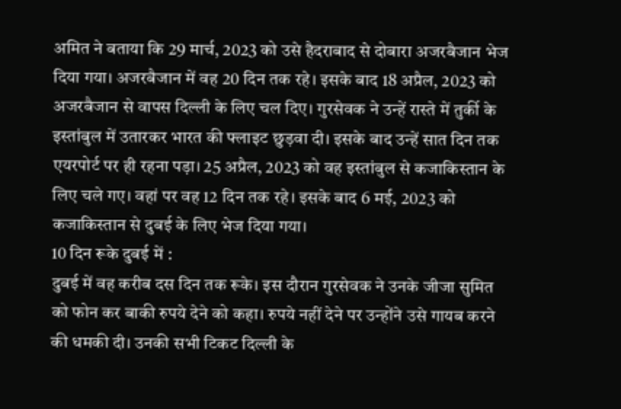अमित ने बताया कि 29 मार्च, 2023 को उसे हैदराबाद से दोबारा अजरबैजान भेज दिया गया। अजरबैजान में वह 20 दिन तक रहे। इसके बाद 18 अप्रैल, 2023 को अजरबैजान से वापस दिल्ली के लिए चल दिए। गुरसेवक ने उन्हें रास्ते में तुर्की के इस्तांबुल में उतारकर भारत की फ्लाइट छुड़वा दी। इसके बाद उन्हें सात दिन तक एयरपोर्ट पर ही रहना पड़ा। 25 अप्रैल, 2023 को वह इस्तांबुल से कजाकिस्तान के लिए चले गए। वहां पर वह 12 दिन तक रहे। इसके बाद 6 मई, 2023 को कजाकिस्तान से दुबई के लिए भेज दिया गया।
10 दिन रूके दुबई में :
दुबई में वह करीब दस दिन तक रूके। इस दौरान गुरसेवक ने उनके जीजा सुमित को फोन कर बाकी रुपये देने को कहा। रुपये नहीं देने पर उन्होंने उसे गायब करने की धमकी दी। उनकी सभी टिकट दिल्ली के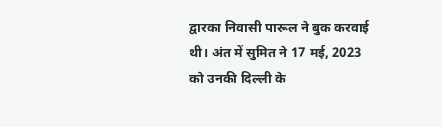द्वारका निवासी पारूल ने बुक करवाई थी। अंत में सुमित ने 17 मई, 2023 को उनकी दिल्ली के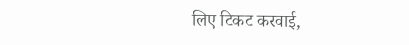लिए टिकट करवाई,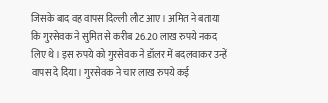जिसके बाद वह वापस दिल्ली लौट आए। अमित ने बताया कि गुरसेवक ने सुमित से करीब 26.20 लाख रुपये नकद लिए थे। इस रुपये को गुरसेवक ने डॉलर में बदलवाकर उन्हें वापस दे दिया। गुरसेवक ने चार लाख रुपये कई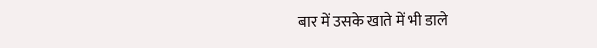बार में उसके खाते में भी डाले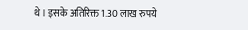थे। इसके अतिरिक्त 1.30 लाख रुपये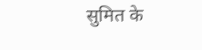सुमित के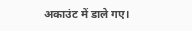अकाउंट में डाले गए।